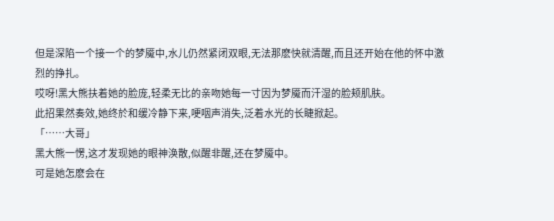但是深陷一个接一个的梦魇中,水儿仍然紧闭双眼,无法那麽快就清醒,而且还开始在他的怀中激烈的挣扎。
哎呀!黑大熊扶着她的脸庞,轻柔无比的亲吻她每一寸因为梦魇而汗湿的脸颊肌肤。
此招果然奏效,她终於和缓冷静下来,哽咽声消失,泛着水光的长睫掀起。
「……大哥」
黑大熊一愣,这才发现她的眼神涣散,似醒非醒,还在梦魇中。
可是她怎麽会在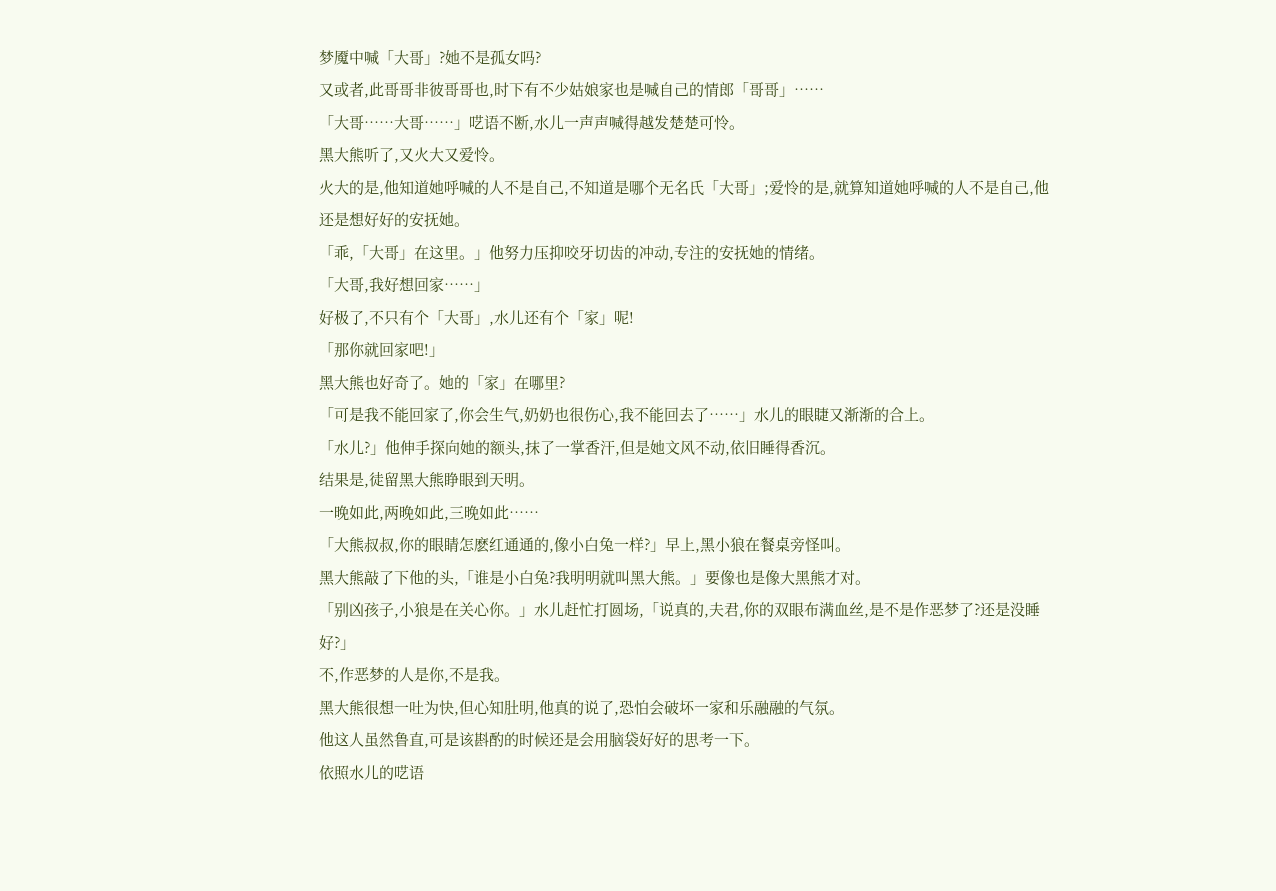梦魇中喊「大哥」?她不是孤女吗?
又或者,此哥哥非彼哥哥也,时下有不少姑娘家也是喊自己的情郎「哥哥」……
「大哥……大哥……」呓语不断,水儿一声声喊得越发楚楚可怜。
黑大熊听了,又火大又爱怜。
火大的是,他知道她呼喊的人不是自己,不知道是哪个无名氏「大哥」;爱怜的是,就算知道她呼喊的人不是自己,他还是想好好的安抚她。
「乖,「大哥」在这里。」他努力压抑咬牙切齿的冲动,专注的安抚她的情绪。
「大哥,我好想回家……」
好极了,不只有个「大哥」,水儿还有个「家」呢!
「那你就回家吧!」
黑大熊也好奇了。她的「家」在哪里?
「可是我不能回家了,你会生气,奶奶也很伤心,我不能回去了……」水儿的眼睫又渐渐的合上。
「水儿?」他伸手探向她的额头,抹了一掌香汗,但是她文风不动,依旧睡得香沉。
结果是,徒留黑大熊睁眼到天明。
一晚如此,两晚如此,三晚如此……
「大熊叔叔,你的眼睛怎麽红通通的,像小白兔一样?」早上,黑小狼在餐桌旁怪叫。
黑大熊敲了下他的头,「谁是小白兔?我明明就叫黑大熊。」要像也是像大黑熊才对。
「别凶孩子,小狼是在关心你。」水儿赶忙打圆场,「说真的,夫君,你的双眼布满血丝,是不是作恶梦了?还是没睡好?」
不,作恶梦的人是你,不是我。
黑大熊很想一吐为快,但心知肚明,他真的说了,恐怕会破坏一家和乐融融的气氛。
他这人虽然鲁直,可是该斟酌的时候还是会用脑袋好好的思考一下。
依照水儿的呓语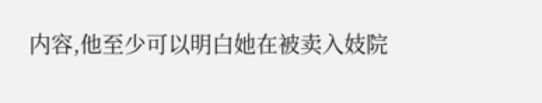内容,他至少可以明白她在被卖入妓院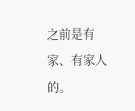之前是有家、有家人的。